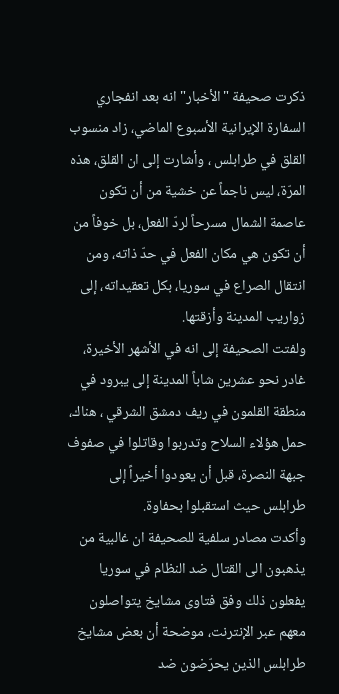ذكرت صحيفة "الأخبار" انه بعد انفجاري السفارة الإيرانية الأسبوع الماضي، زاد منسوب القلق في طرابلس ، وأشارت إلى ان القلق، هذه المرّة، ليس ناجماً عن خشية من أن تكون عاصمة الشمال مسرحاً لردّ الفعل، بل خوفاً من أن تكون هي مكان الفعل في حدّ ذاته، ومن انتقال الصراع في سوريا، بكل تعقيداته، إلى زواريب المدينة وأزقتها.
ولفتت الصحيفة إلى انه في الأشهر الأخيرة، غادر نحو عشرين شاباً المدينة إلى يبرود في منطقة القلمون في ريف دمشق الشرقي ، هناك، حمل هؤلاء السلاح وتدربوا وقاتلوا في صفوف جبهة النصرة، قبل أن يعودوا أخيراً إلى طرابلس حيث استقبلوا بحفاوة.
وأكدت مصادر سلفية للصحيفة ان غالبية من يذهبون الى القتال ضد النظام في سوريا يفعلون ذلك وفق فتاوى مشايخ يتواصلون معهم عبر الإنترنت، موضحة أن بعض مشايخ طرابلس الذين يحرّضون ضد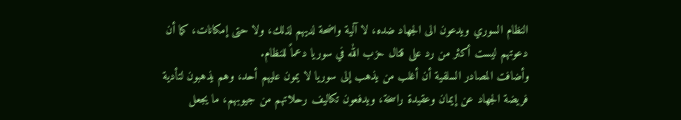النظام السوري ويدعون الى الجهاد ضده، لا آلية واضحة لديهم لذلك، ولا حتى إمكانات، كما أن دعوتهم ليست أكثر من رد على قتال حزب الله في سوريا دعماً للنظام.
وأضافت المصادر السلفية أن أغلب من يذهب إلى سوريا لا يمون عليهم أحد، وهم يذهبون لتأدية فريضة الجهاد عن إيمان وعقيدة راسخة، ويدفعون تكاليف رحلاتهم من جيوبهم، ما يجعل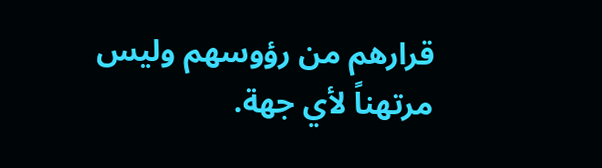قرارهم من رؤوسهم وليس مرتهناً لأي جهة.